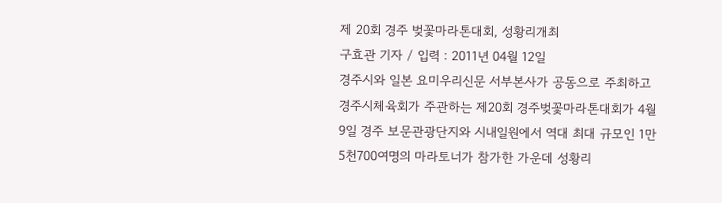제 20회 경주 벚꽃마라톤대회, 성황리개최
구효관 기자 / 입력 : 2011년 04월 12일
경주시와 일본 요미우리신문 서부본사가 공동으로 주최하고 경주시체육회가 주관하는 제20회 경주벚꽃마라톤대회가 4월 9일 경주 보문관광단지와 시내일원에서 역대 최대 규모인 1만5천700여명의 마라토너가 참가한 가운데 성황리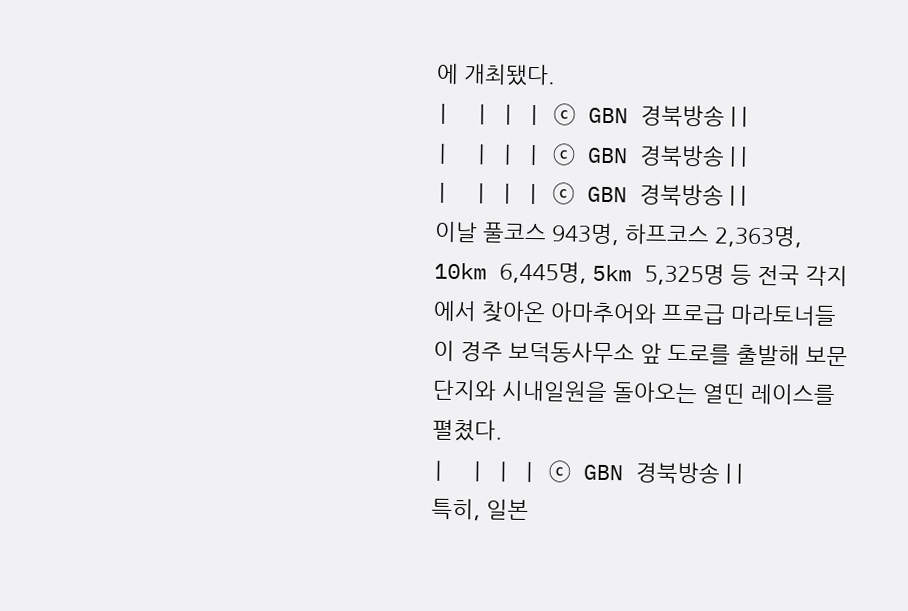에 개최됐다.
|  | | | ⓒ GBN 경북방송 | |
|  | | | ⓒ GBN 경북방송 | |
|  | | | ⓒ GBN 경북방송 | |
이날 풀코스 943명, 하프코스 2,363명, 10km 6,445명, 5km 5,325명 등 전국 각지에서 찾아온 아마추어와 프로급 마라토너들이 경주 보덕동사무소 앞 도로를 출발해 보문단지와 시내일원을 돌아오는 열띤 레이스를 펼쳤다.
|  | | | ⓒ GBN 경북방송 | |
특히, 일본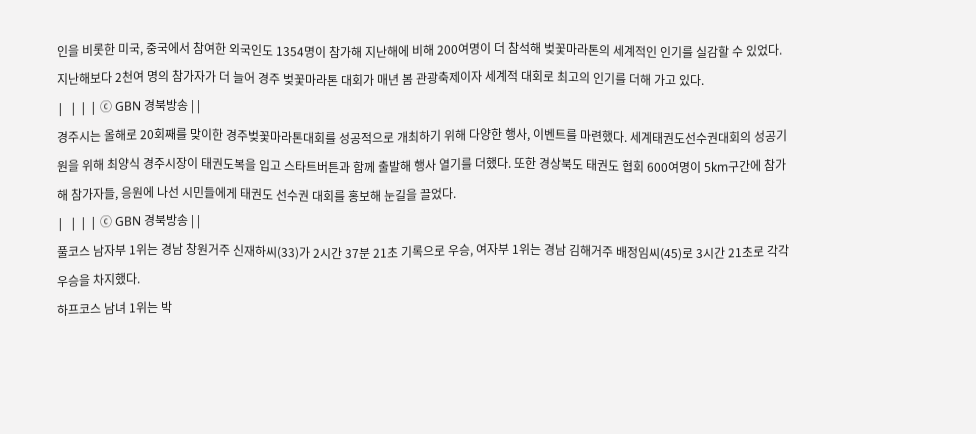인을 비롯한 미국, 중국에서 참여한 외국인도 1354명이 참가해 지난해에 비해 200여명이 더 참석해 벚꽃마라톤의 세계적인 인기를 실감할 수 있었다. 지난해보다 2천여 명의 참가자가 더 늘어 경주 벚꽃마라톤 대회가 매년 봄 관광축제이자 세계적 대회로 최고의 인기를 더해 가고 있다.
|  | | | ⓒ GBN 경북방송 | |
경주시는 올해로 20회째를 맞이한 경주벚꽃마라톤대회를 성공적으로 개최하기 위해 다양한 행사, 이벤트를 마련했다. 세계태권도선수권대회의 성공기원을 위해 최양식 경주시장이 태권도복을 입고 스타트버튼과 함께 출발해 행사 열기를 더했다. 또한 경상북도 태권도 협회 600여명이 5km구간에 참가해 참가자들, 응원에 나선 시민들에게 태권도 선수권 대회를 홍보해 눈길을 끌었다.
|  | | | ⓒ GBN 경북방송 | |
풀코스 남자부 1위는 경남 창원거주 신재하씨(33)가 2시간 37분 21초 기록으로 우승, 여자부 1위는 경남 김해거주 배정임씨(45)로 3시간 21초로 각각 우승을 차지했다.
하프코스 남녀 1위는 박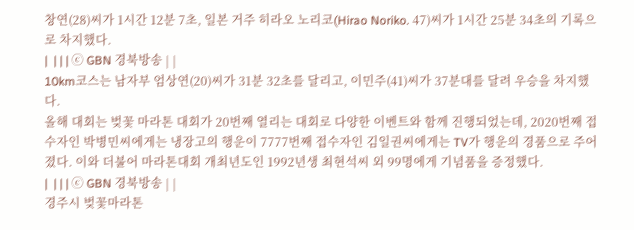창연(28)씨가 1시간 12분 7초, 일본 거주 히라오 노리코(Hirao Noriko. 47)씨가 1시간 25분 34초의 기록으로 차지했다.
|  | | | ⓒ GBN 경북방송 | |
10km코스는 남자부 엄상연(20)씨가 31분 32초를 달리고, 이민주(41)씨가 37분대를 달려 우승을 차지했다.
올해 대회는 벚꽃 마라톤 대회가 20번째 열리는 대회로 다양한 이벤트와 함께 진행되었는데, 2020번째 접수자인 박병민씨에게는 냉장고의 행운이 7777번째 접수자인 김일권씨에게는 TV가 행운의 경품으로 주어졌다. 이와 더불어 마라톤대회 개최년도인 1992년생 최현석씨 외 99명에게 기념품을 증정했다.
|  | | | ⓒ GBN 경북방송 | |
경주시 벚꽃마라톤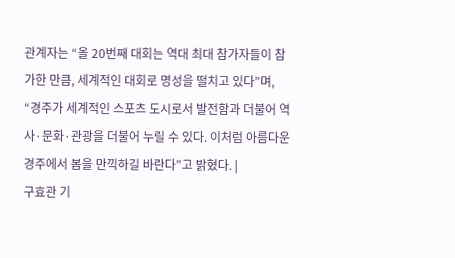관계자는 “올 20번째 대회는 역대 최대 참가자들이 참가한 만큼, 세계적인 대회로 명성을 떨치고 있다”며, “경주가 세계적인 스포츠 도시로서 발전함과 더불어 역사·문화·관광을 더불어 누릴 수 있다. 이처럼 아름다운 경주에서 봄을 만끽하길 바란다”고 밝혔다. |
구효관 기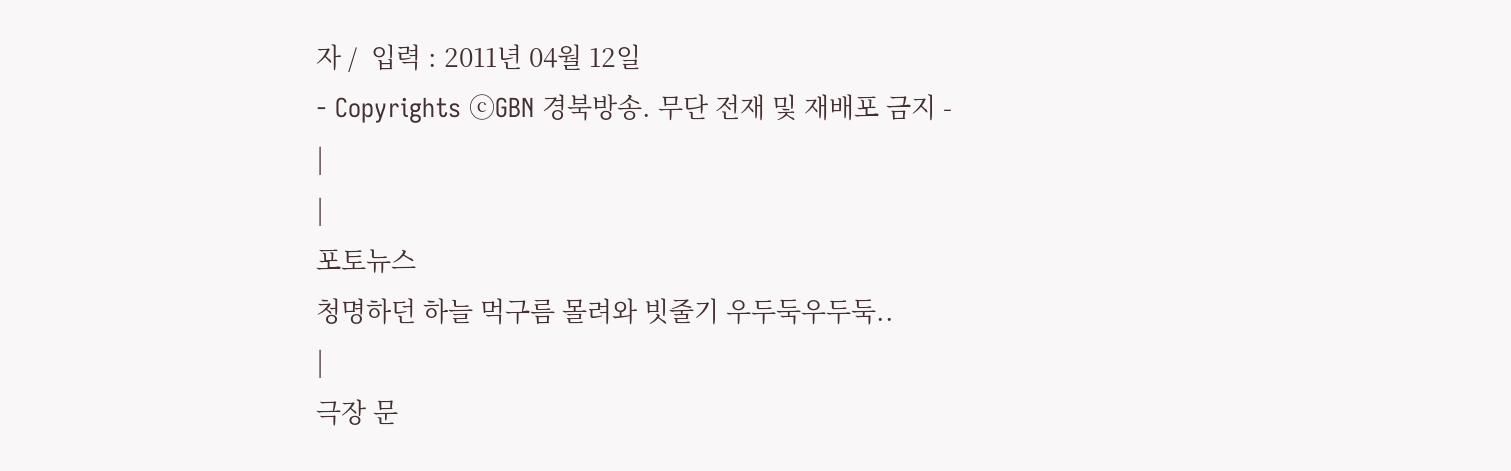자 /  입력 : 2011년 04월 12일
- Copyrights ⓒGBN 경북방송. 무단 전재 및 재배포 금지 -
|
|
포토뉴스
청명하던 하늘 먹구름 몰려와 빗줄기 우두둑우두둑..
|
극장 문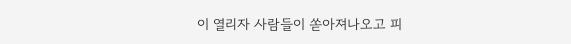이 열리자 사람들이 쏟아져나오고 피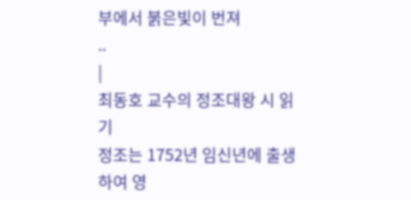부에서 붉은빛이 번져
..
|
최동호 교수의 정조대왕 시 읽기
정조는 1752년 임신년에 출생하여 영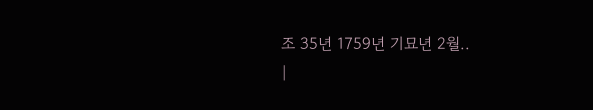조 35년 1759년 기묘년 2월..
|